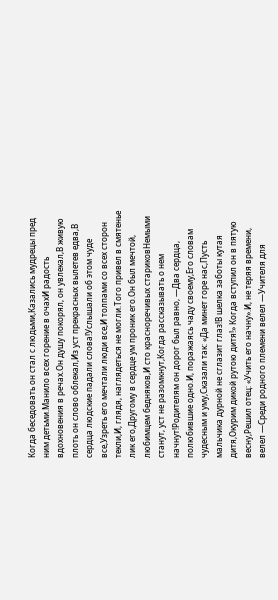Когда беседовать он стал с людьми,Казались мудрецы пред ним детьми.Манило всех горение в очахИ радость вдохновения в речах.Он душу покорял, он увлекал,В живую плоть он слово облекал,Из уст прекрасных вылетев едва,В сердца людские падали слова!Услышали об этом чуде все,Узреть его мечтали люди все,И толпами со всех сторон текли,И, глядя, наглядеться не могли.Того привел в смятенье лик его,Другому в сердце ум проник его.Он был мечтой, любимцем бедняков,И сто красноречивых стариковНемыми станут, уст не разомкнут,Когда рассказывать о нем начнут!Родителям он дорог был равно, —Два сердца, полюбившие одно.И, поражаясь чаду своему,Его словам чудесным и уму,Сказали так: «Да минет горе нас,Пусть мальчика дурной не сглазит глаз!В шелка заботы кутая дитя,Окурим дикой рутою дитя!» Когда вступил он в пятую весну,Решил отец: «Учить его начну».И, не теряя времени, велел —Среди родного племени велел —Учителя для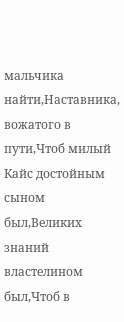мальчика найти,Наставника, вожатого в пути,Чтоб милый Кайс достойным сыном был,Великих знаний властелином был,Чтоб в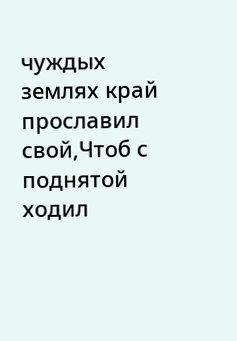чуждых землях край прославил свой,Чтоб с поднятой ходил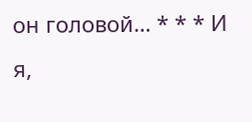он головой… * * * И я,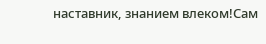наставник, знанием влеком!Сам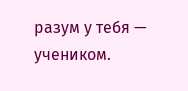разум у тебя — учеником.